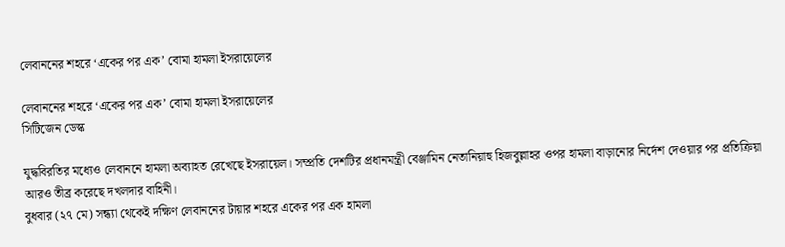লেবাননের শহরে ‘একের পর এক’ বোমা হামলা ইসরায়েলের

লেবাননের শহরে ‘একের পর এক’ বোমা হামলা ইসরায়েলের
সিটিজেন ডেস্ক

যুদ্ধবিরতির মধ্যেও লেবাননে হামলা অব্যাহত রেখেছে ইসরায়েল। সম্প্রতি দেশটির প্রধানমন্ত্রী বেঞ্জামিন নেতানিয়াহু হিজবুল্লাহর ওপর হামলা বাড়ানোর নির্দেশ দেওয়ার পর প্রতিক্রিয়া আরও তীব্র করেছে দখলদার বাহিনী।
বুধবার (২৭ মে) সন্ধ্যা থেকেই দক্ষিণ লেবাননের টায়ার শহরে একের পর এক হামলা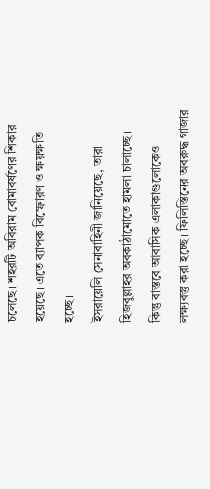চলেছে। শহরটি অবিরাম বোমাবর্ষণের শিকার হয়েছে। এতে ব্যাপক বিস্ফোরণ ও ক্ষয়ক্ষতি হচ্ছে।
ইসরায়েলি সেনাবাহিনী জানিয়েছে, তারা হিজবুল্লাহর অবকাঠামোতে হামলা চালাচ্ছে। কিন্তু বাস্তবে আবাসিক এলাকাগুলোকেও লক্ষ্যবস্তু করা হচ্ছে। ফিলিস্তিনের অবরুদ্ধ গাজার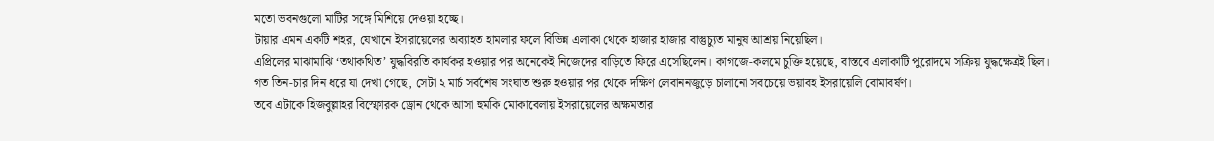মতো ভবনগুলো মাটির সঙ্গে মিশিয়ে দেওয়া হচ্ছে।
টায়ার এমন একটি শহর, যেখানে ইসরায়েলের অব্যাহত হামলার ফলে বিভিন্ন এলাকা থেকে হাজার হাজার বাস্তুচ্যুত মানুষ আশ্রয় নিয়েছিল।
এপ্রিলের মাঝামাঝি ‘তথাকথিত’ যুদ্ধবিরতি কার্যকর হওয়ার পর অনেকেই নিজেদের বাড়িতে ফিরে এসেছিলেন। কাগজে-কলমে চুক্তি হয়েছে, বাস্তবে এলাকাটি পুরোদমে সক্রিয় যুদ্ধক্ষেত্রই ছিল।
গত তিন-চার দিন ধরে যা দেখা গেছে, সেটা ২ মার্চ সর্বশেষ সংঘাত শুরু হওয়ার পর থেকে দক্ষিণ লেবাননজুড়ে চালানো সবচেয়ে ভয়াবহ ইসরায়েলি বোমাবর্ষণ।
তবে এটাকে হিজবুল্লাহর বিস্ফোরক ড্রোন থেকে আসা হুমকি মোকাবেলায় ইসরায়েলের অক্ষমতার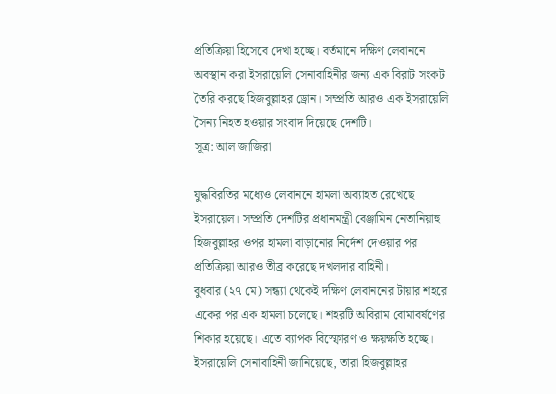প্রতিক্রিয়া হিসেবে দেখা হচ্ছে। বর্তমানে দক্ষিণ লেবাননে অবস্থান করা ইসরায়েলি সেনাবাহিনীর জন্য এক বিরাট সংকট তৈরি করছে হিজবুল্লাহর ড্রোন। সম্প্রতি আরও এক ইসরায়েলি সৈন্য নিহত হওয়ার সংবাদ দিয়েছে দেশটি।
সূত্র: আল জাজিরা

যুদ্ধবিরতির মধ্যেও লেবাননে হামলা অব্যাহত রেখেছে ইসরায়েল। সম্প্রতি দেশটির প্রধানমন্ত্রী বেঞ্জামিন নেতানিয়াহু হিজবুল্লাহর ওপর হামলা বাড়ানোর নির্দেশ দেওয়ার পর প্রতিক্রিয়া আরও তীব্র করেছে দখলদার বাহিনী।
বুধবার (২৭ মে) সন্ধ্যা থেকেই দক্ষিণ লেবাননের টায়ার শহরে একের পর এক হামলা চলেছে। শহরটি অবিরাম বোমাবর্ষণের শিকার হয়েছে। এতে ব্যাপক বিস্ফোরণ ও ক্ষয়ক্ষতি হচ্ছে।
ইসরায়েলি সেনাবাহিনী জানিয়েছে, তারা হিজবুল্লাহর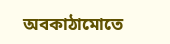অবকাঠামোতে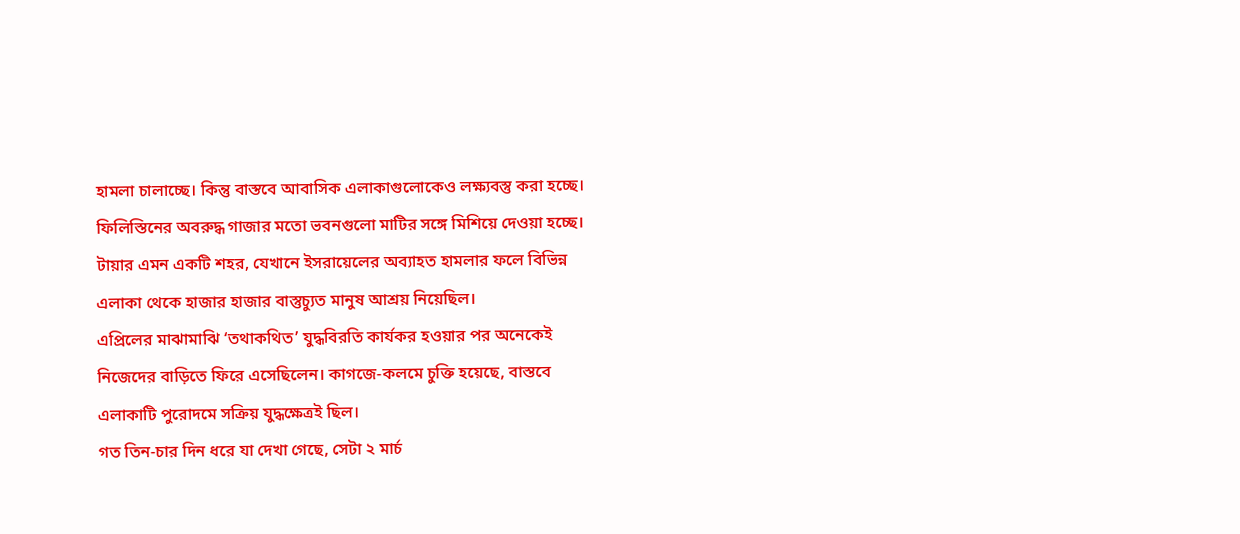হামলা চালাচ্ছে। কিন্তু বাস্তবে আবাসিক এলাকাগুলোকেও লক্ষ্যবস্তু করা হচ্ছে। ফিলিস্তিনের অবরুদ্ধ গাজার মতো ভবনগুলো মাটির সঙ্গে মিশিয়ে দেওয়া হচ্ছে।
টায়ার এমন একটি শহর, যেখানে ইসরায়েলের অব্যাহত হামলার ফলে বিভিন্ন এলাকা থেকে হাজার হাজার বাস্তুচ্যুত মানুষ আশ্রয় নিয়েছিল।
এপ্রিলের মাঝামাঝি ‘তথাকথিত’ যুদ্ধবিরতি কার্যকর হওয়ার পর অনেকেই নিজেদের বাড়িতে ফিরে এসেছিলেন। কাগজে-কলমে চুক্তি হয়েছে, বাস্তবে এলাকাটি পুরোদমে সক্রিয় যুদ্ধক্ষেত্রই ছিল।
গত তিন-চার দিন ধরে যা দেখা গেছে, সেটা ২ মার্চ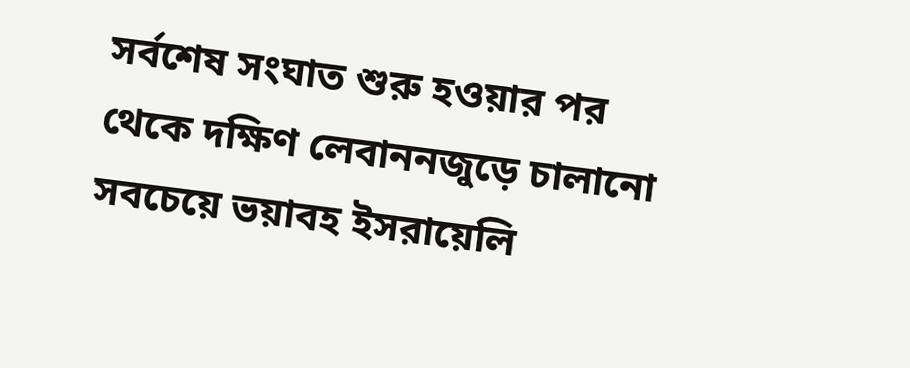সর্বশেষ সংঘাত শুরু হওয়ার পর থেকে দক্ষিণ লেবাননজুড়ে চালানো সবচেয়ে ভয়াবহ ইসরায়েলি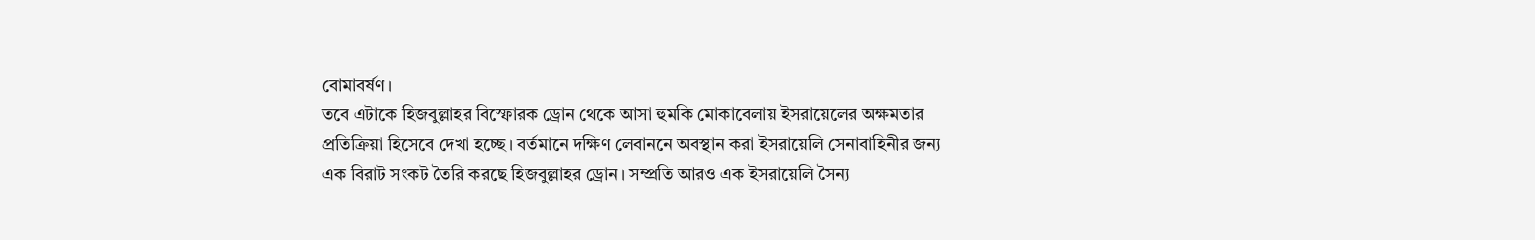বোমাবর্ষণ।
তবে এটাকে হিজবুল্লাহর বিস্ফোরক ড্রোন থেকে আসা হুমকি মোকাবেলায় ইসরায়েলের অক্ষমতার প্রতিক্রিয়া হিসেবে দেখা হচ্ছে। বর্তমানে দক্ষিণ লেবাননে অবস্থান করা ইসরায়েলি সেনাবাহিনীর জন্য এক বিরাট সংকট তৈরি করছে হিজবুল্লাহর ড্রোন। সম্প্রতি আরও এক ইসরায়েলি সৈন্য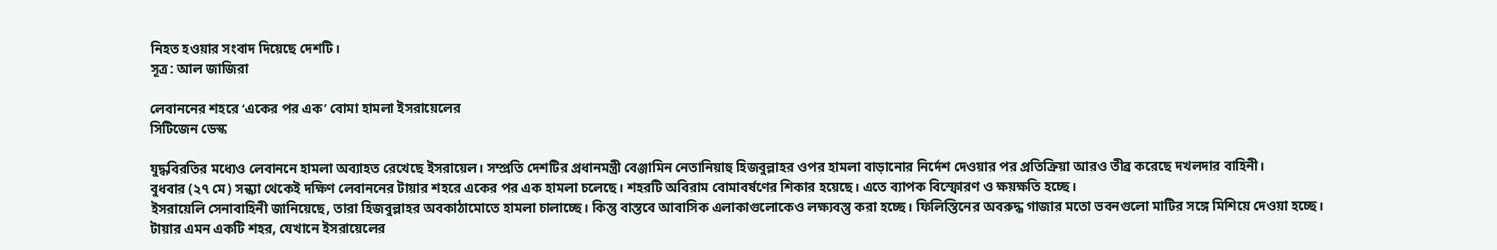নিহত হওয়ার সংবাদ দিয়েছে দেশটি।
সূত্র: আল জাজিরা

লেবাননের শহরে ‘একের পর এক’ বোমা হামলা ইসরায়েলের
সিটিজেন ডেস্ক

যুদ্ধবিরতির মধ্যেও লেবাননে হামলা অব্যাহত রেখেছে ইসরায়েল। সম্প্রতি দেশটির প্রধানমন্ত্রী বেঞ্জামিন নেতানিয়াহু হিজবুল্লাহর ওপর হামলা বাড়ানোর নির্দেশ দেওয়ার পর প্রতিক্রিয়া আরও তীব্র করেছে দখলদার বাহিনী।
বুধবার (২৭ মে) সন্ধ্যা থেকেই দক্ষিণ লেবাননের টায়ার শহরে একের পর এক হামলা চলেছে। শহরটি অবিরাম বোমাবর্ষণের শিকার হয়েছে। এতে ব্যাপক বিস্ফোরণ ও ক্ষয়ক্ষতি হচ্ছে।
ইসরায়েলি সেনাবাহিনী জানিয়েছে, তারা হিজবুল্লাহর অবকাঠামোতে হামলা চালাচ্ছে। কিন্তু বাস্তবে আবাসিক এলাকাগুলোকেও লক্ষ্যবস্তু করা হচ্ছে। ফিলিস্তিনের অবরুদ্ধ গাজার মতো ভবনগুলো মাটির সঙ্গে মিশিয়ে দেওয়া হচ্ছে।
টায়ার এমন একটি শহর, যেখানে ইসরায়েলের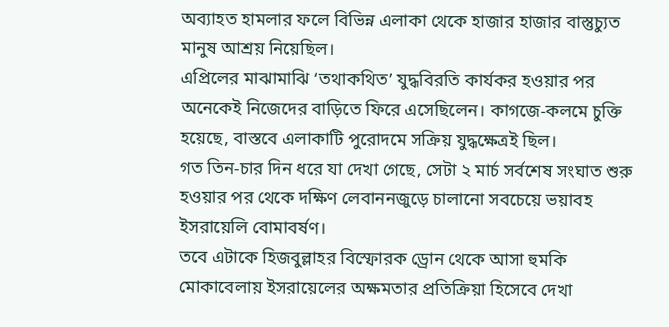অব্যাহত হামলার ফলে বিভিন্ন এলাকা থেকে হাজার হাজার বাস্তুচ্যুত মানুষ আশ্রয় নিয়েছিল।
এপ্রিলের মাঝামাঝি ‘তথাকথিত’ যুদ্ধবিরতি কার্যকর হওয়ার পর অনেকেই নিজেদের বাড়িতে ফিরে এসেছিলেন। কাগজে-কলমে চুক্তি হয়েছে, বাস্তবে এলাকাটি পুরোদমে সক্রিয় যুদ্ধক্ষেত্রই ছিল।
গত তিন-চার দিন ধরে যা দেখা গেছে, সেটা ২ মার্চ সর্বশেষ সংঘাত শুরু হওয়ার পর থেকে দক্ষিণ লেবাননজুড়ে চালানো সবচেয়ে ভয়াবহ ইসরায়েলি বোমাবর্ষণ।
তবে এটাকে হিজবুল্লাহর বিস্ফোরক ড্রোন থেকে আসা হুমকি মোকাবেলায় ইসরায়েলের অক্ষমতার প্রতিক্রিয়া হিসেবে দেখা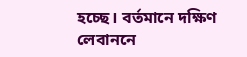হচ্ছে। বর্তমানে দক্ষিণ লেবাননে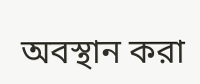অবস্থান করা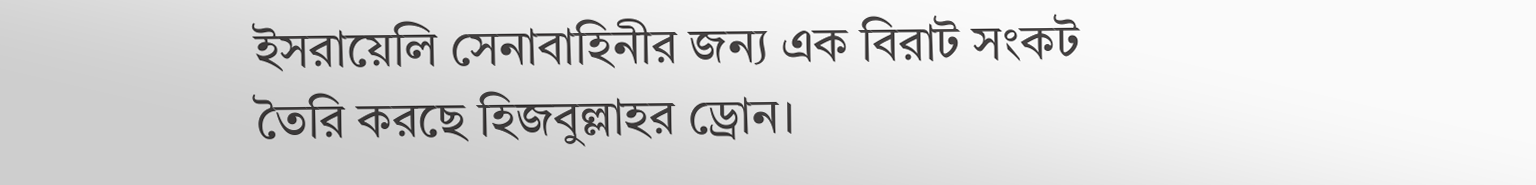ইসরায়েলি সেনাবাহিনীর জন্য এক বিরাট সংকট তৈরি করছে হিজবুল্লাহর ড্রোন।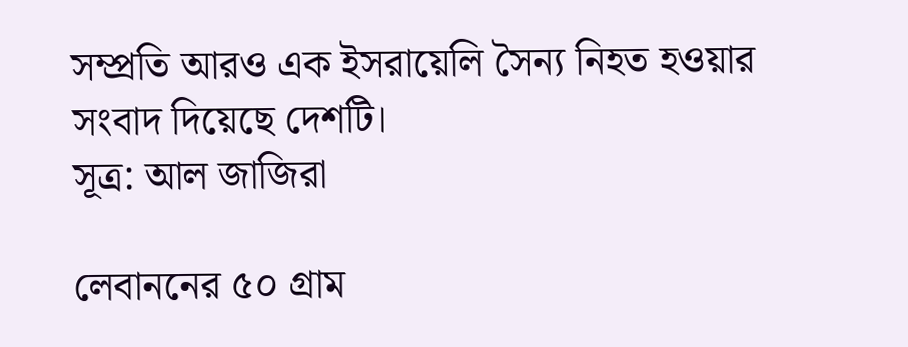সম্প্রতি আরও এক ইসরায়েলি সৈন্য নিহত হওয়ার সংবাদ দিয়েছে দেশটি।
সূত্র: আল জাজিরা

লেবাননের ৫০ গ্রাম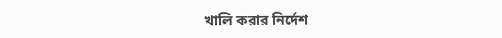খালি করার নির্দেশ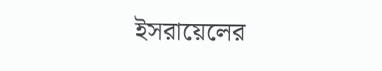ইসরায়েলের